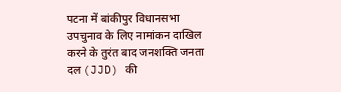पटना में बांकीपुर विधानसभा उपचुनाव के लिए नामांकन दाखिल करने के तुरंत बाद जनशक्ति जनता दल (JJD) की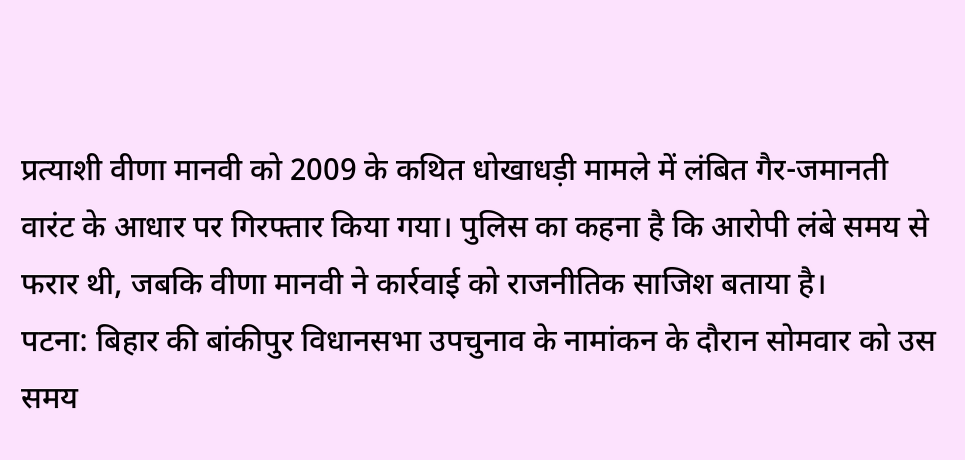प्रत्याशी वीणा मानवी को 2009 के कथित धोखाधड़ी मामले में लंबित गैर-जमानती वारंट के आधार पर गिरफ्तार किया गया। पुलिस का कहना है कि आरोपी लंबे समय से फरार थी, जबकि वीणा मानवी ने कार्रवाई को राजनीतिक साजिश बताया है।
पटना: बिहार की बांकीपुर विधानसभा उपचुनाव के नामांकन के दौरान सोमवार को उस समय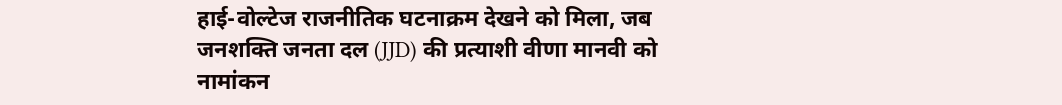हाई-वोल्टेज राजनीतिक घटनाक्रम देखने को मिला, जब जनशक्ति जनता दल (JJD) की प्रत्याशी वीणा मानवी को नामांकन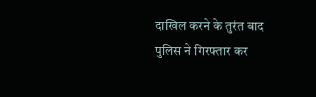दाखिल करने के तुरंत बाद पुलिस ने गिरफ्तार कर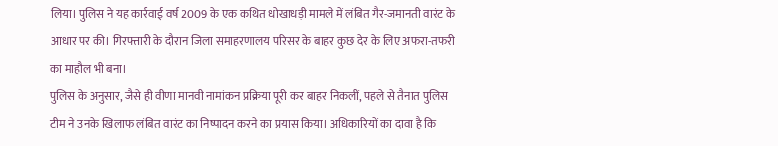लिया। पुलिस ने यह कार्रवाई वर्ष 2009 के एक कथित धोखाधड़ी मामले में लंबित गैर-जमानती वारंट के आधार पर की। गिरफ्तारी के दौरान जिला समाहरणालय परिसर के बाहर कुछ देर के लिए अफरा-तफरी का माहौल भी बना।
पुलिस के अनुसार, जैसे ही वीणा मानवी नामांकन प्रक्रिया पूरी कर बाहर निकलीं, पहले से तैनात पुलिस टीम ने उनके खिलाफ लंबित वारंट का निष्पादन करने का प्रयास किया। अधिकारियों का दावा है कि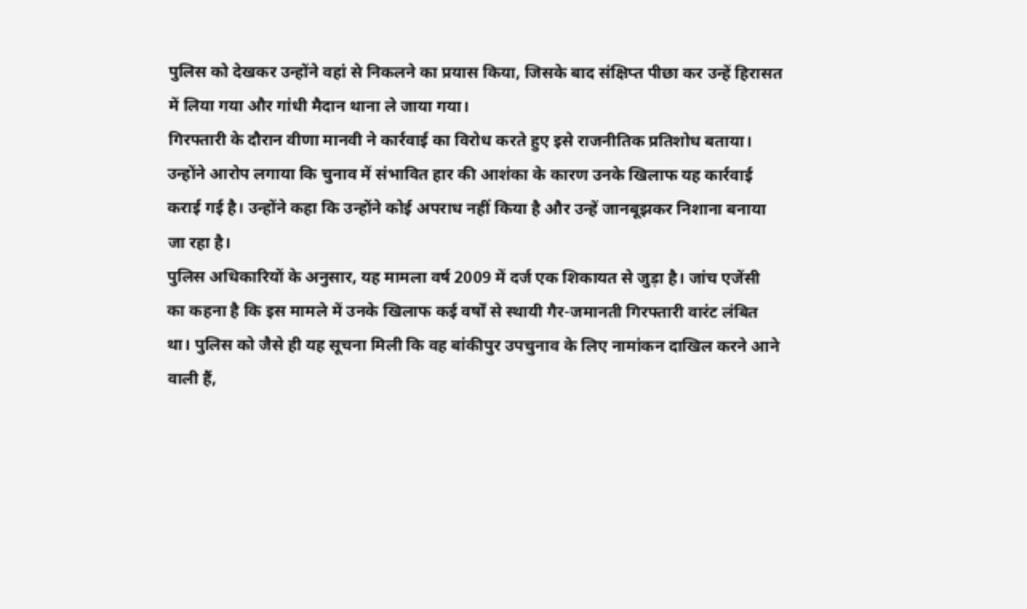पुलिस को देखकर उन्होंने वहां से निकलने का प्रयास किया, जिसके बाद संक्षिप्त पीछा कर उन्हें हिरासत में लिया गया और गांधी मैदान थाना ले जाया गया।
गिरफ्तारी के दौरान वीणा मानवी ने कार्रवाई का विरोध करते हुए इसे राजनीतिक प्रतिशोध बताया। उन्होंने आरोप लगाया कि चुनाव में संभावित हार की आशंका के कारण उनके खिलाफ यह कार्रवाई कराई गई है। उन्होंने कहा कि उन्होंने कोई अपराध नहीं किया है और उन्हें जानबूझकर निशाना बनाया जा रहा है।
पुलिस अधिकारियों के अनुसार, यह मामला वर्ष 2009 में दर्ज एक शिकायत से जुड़ा है। जांच एजेंसी का कहना है कि इस मामले में उनके खिलाफ कई वर्षों से स्थायी गैर-जमानती गिरफ्तारी वारंट लंबित था। पुलिस को जैसे ही यह सूचना मिली कि वह बांकीपुर उपचुनाव के लिए नामांकन दाखिल करने आने वाली हैं,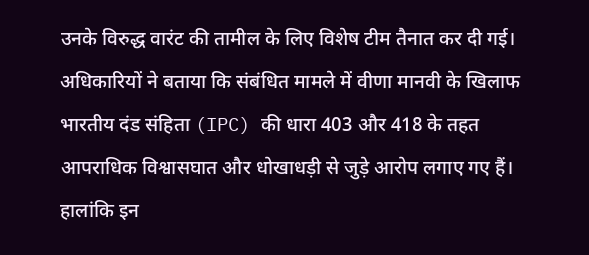उनके विरुद्ध वारंट की तामील के लिए विशेष टीम तैनात कर दी गई।
अधिकारियों ने बताया कि संबंधित मामले में वीणा मानवी के खिलाफ भारतीय दंड संहिता (IPC) की धारा 403 और 418 के तहत आपराधिक विश्वासघात और धोखाधड़ी से जुड़े आरोप लगाए गए हैं। हालांकि इन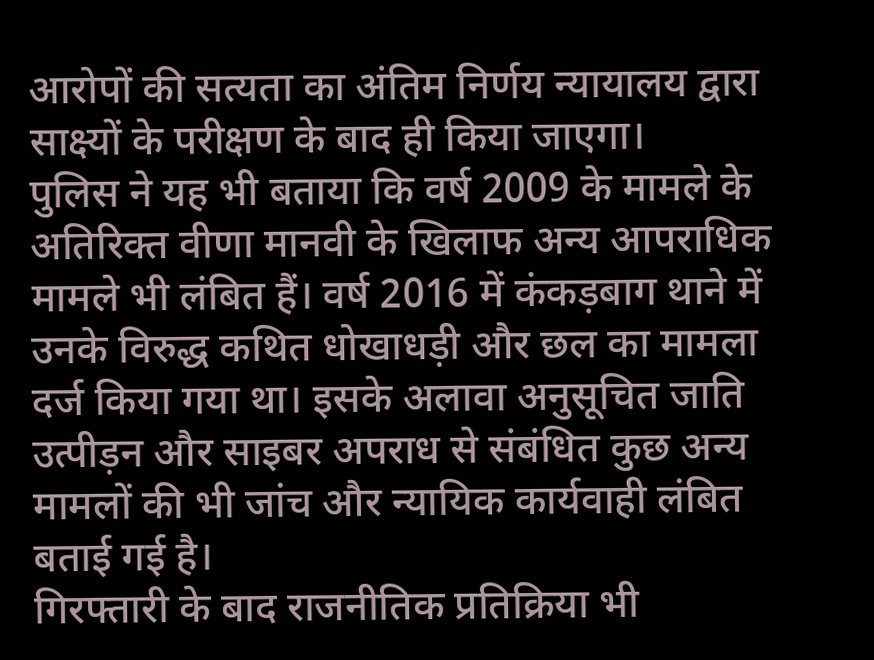आरोपों की सत्यता का अंतिम निर्णय न्यायालय द्वारा साक्ष्यों के परीक्षण के बाद ही किया जाएगा।
पुलिस ने यह भी बताया कि वर्ष 2009 के मामले के अतिरिक्त वीणा मानवी के खिलाफ अन्य आपराधिक मामले भी लंबित हैं। वर्ष 2016 में कंकड़बाग थाने में उनके विरुद्ध कथित धोखाधड़ी और छल का मामला दर्ज किया गया था। इसके अलावा अनुसूचित जाति उत्पीड़न और साइबर अपराध से संबंधित कुछ अन्य मामलों की भी जांच और न्यायिक कार्यवाही लंबित बताई गई है।
गिरफ्तारी के बाद राजनीतिक प्रतिक्रिया भी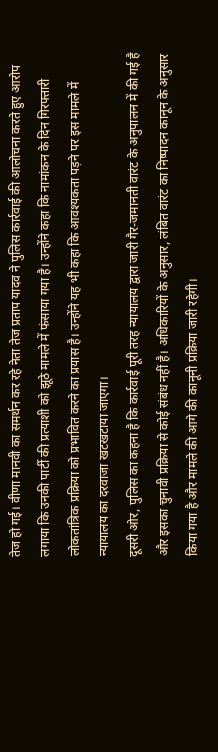तेज हो गई। वीणा मानवी का समर्थन कर रहे नेता तेज प्रताप यादव ने पुलिस कार्रवाई की आलोचना करते हुए आरोप लगाया कि उनकी पार्टी की प्रत्याशी को झूठे मामले में फंसाया गया है। उन्होंने कहा कि नामांकन के दिन गिरफ्तारी लोकतांत्रिक प्रक्रिया को प्रभावित करने का प्रयास है। उन्होंने यह भी कहा कि आवश्यकता पड़ने पर इस मामले में न्यायालय का दरवाजा खटखटाया जाएगा।
दूसरी ओर, पुलिस का कहना है कि कार्रवाई पूरी तरह न्यायालय द्वारा जारी गैर-जमानती वारंट के अनुपालन में की गई है और इसका चुनावी प्रक्रिया से कोई संबंध नहीं है। अधिकारियों के अनुसार, लंबित वारंट का निष्पादन कानून के अनुसार किया गया है और मामले की आगे की कानूनी प्रक्रिया जारी रहेगी।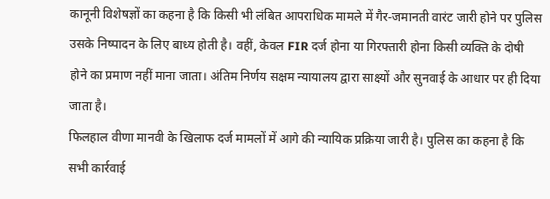कानूनी विशेषज्ञों का कहना है कि किसी भी लंबित आपराधिक मामले में गैर-जमानती वारंट जारी होने पर पुलिस उसके निष्पादन के लिए बाध्य होती है। वहीं, केवल FIR दर्ज होना या गिरफ्तारी होना किसी व्यक्ति के दोषी होने का प्रमाण नहीं माना जाता। अंतिम निर्णय सक्षम न्यायालय द्वारा साक्ष्यों और सुनवाई के आधार पर ही दिया जाता है।
फिलहाल वीणा मानवी के खिलाफ दर्ज मामलों में आगे की न्यायिक प्रक्रिया जारी है। पुलिस का कहना है कि सभी कार्रवाई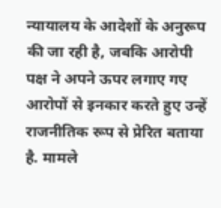न्यायालय के आदेशों के अनुरूप की जा रही है, जबकि आरोपी पक्ष ने अपने ऊपर लगाए गए आरोपों से इनकार करते हुए उन्हें राजनीतिक रूप से प्रेरित बताया है. मामले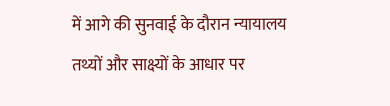में आगे की सुनवाई के दौरान न्यायालय तथ्यों और साक्ष्यों के आधार पर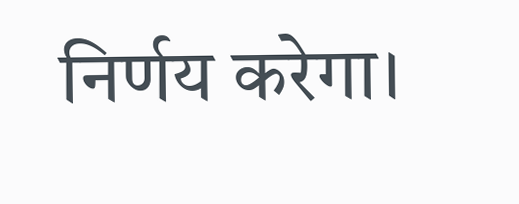निर्णय करेगा।